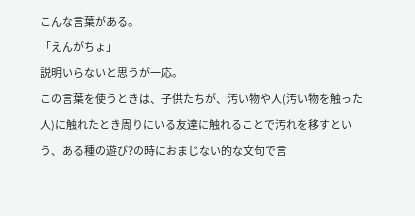こんな言葉がある。
「えんがちょ」
説明いらないと思うが一応。
この言葉を使うときは、子供たちが、汚い物や人(汚い物を触った人)に触れたとき周りにいる友達に触れることで汚れを移すという、ある種の遊び?の時におまじない的な文句で言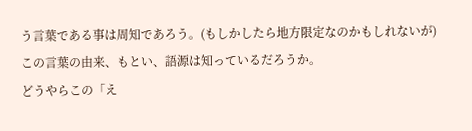う言葉である事は周知であろう。(もしかしたら地方限定なのかもしれないが)
この言葉の由来、もとい、語源は知っているだろうか。
どうやらこの「え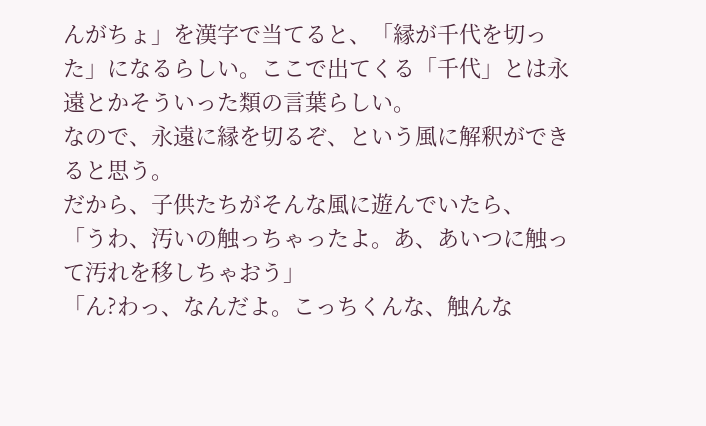んがちょ」を漢字で当てると、「縁が千代を切った」になるらしい。ここで出てくる「千代」とは永遠とかそういった類の言葉らしい。
なので、永遠に縁を切るぞ、という風に解釈ができると思う。
だから、子供たちがそんな風に遊んでいたら、
「うわ、汚いの触っちゃったよ。あ、あいつに触って汚れを移しちゃおう」
「ん?わっ、なんだよ。こっちくんな、触んな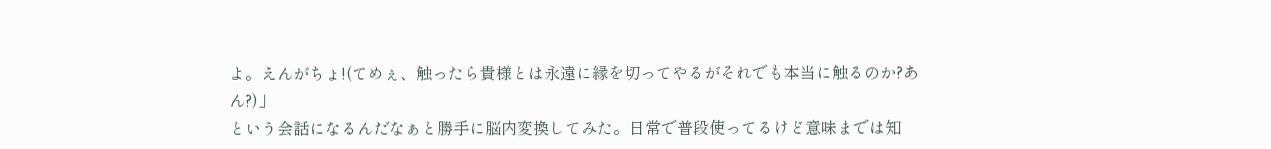よ。えんがちょ!(てめぇ、触ったら貴様とは永遠に縁を切ってやるがそれでも本当に触るのか?あん?)」
という会話になるんだなぁと勝手に脳内変換してみた。日常で普段使ってるけど意味までは知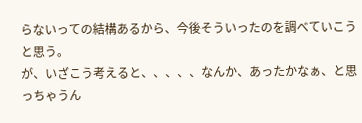らないっての結構あるから、今後そういったのを調べていこうと思う。
が、いざこう考えると、、、、、なんか、あったかなぁ、と思っちゃうん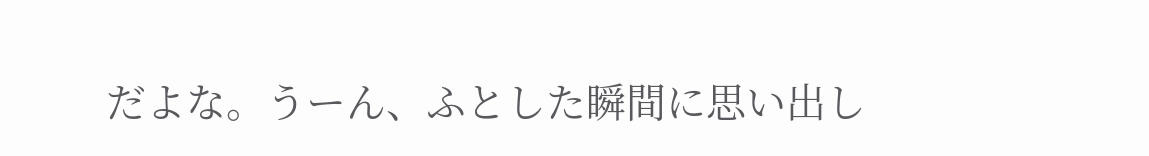だよな。うーん、ふとした瞬間に思い出し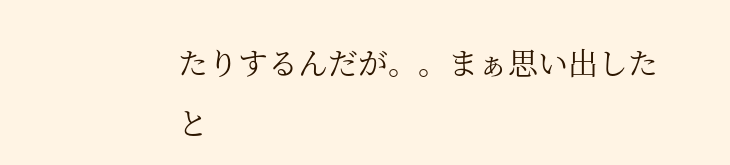たりするんだが。。まぁ思い出したと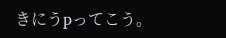きにうpってこう。